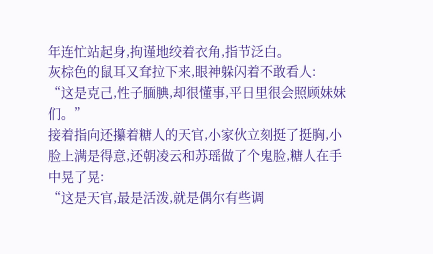年连忙站起身,拘谨地绞着衣角,指节泛白。
灰棕色的鼠耳又耷拉下来,眼神躲闪着不敢看人:
“这是克己,性子腼腆,却很懂事,平日里很会照顾妹妹们。”
接着指向还攥着糖人的天官,小家伙立刻挺了挺胸,小脸上满是得意,还朝凌云和苏瑶做了个鬼脸,糖人在手中晃了晃:
“这是天官,最是活泼,就是偶尔有些调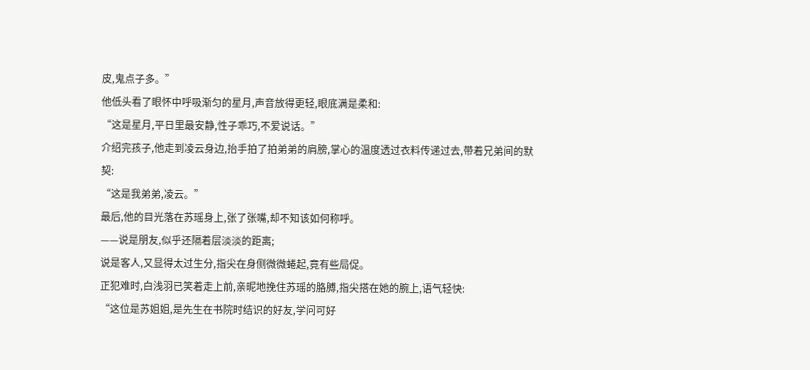皮,鬼点子多。”
他低头看了眼怀中呼吸渐匀的星月,声音放得更轻,眼底满是柔和:
“这是星月,平日里最安静,性子乖巧,不爱说话。”
介绍完孩子,他走到凌云身边,抬手拍了拍弟弟的肩膀,掌心的温度透过衣料传递过去,带着兄弟间的默契:
“这是我弟弟,凌云。”
最后,他的目光落在苏瑶身上,张了张嘴,却不知该如何称呼。
——说是朋友,似乎还隔着层淡淡的距离;
说是客人,又显得太过生分,指尖在身侧微微蜷起,竟有些局促。
正犯难时,白浅羽已笑着走上前,亲昵地挽住苏瑶的胳膊,指尖搭在她的腕上,语气轻快:
“这位是苏姐姐,是先生在书院时结识的好友,学问可好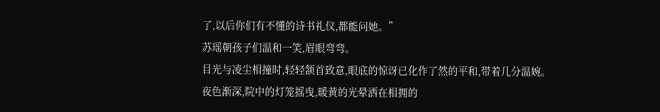了,以后你们有不懂的诗书礼仪,都能问她。”
苏瑶朝孩子们温和一笑,眉眼弯弯。
目光与凌尘相撞时,轻轻颔首致意,眼底的惊讶已化作了然的平和,带着几分温婉。
夜色渐深,院中的灯笼摇曳,暖黄的光晕洒在相拥的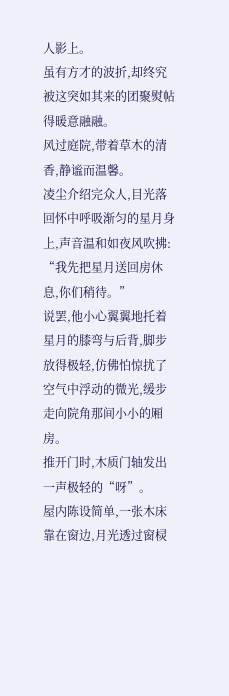人影上。
虽有方才的波折,却终究被这突如其来的团聚熨帖得暖意融融。
风过庭院,带着草木的清香,静谧而温馨。
凌尘介绍完众人,目光落回怀中呼吸渐匀的星月身上,声音温和如夜风吹拂:
“我先把星月送回房休息,你们稍待。”
说罢,他小心翼翼地托着星月的膝弯与后背,脚步放得极轻,仿佛怕惊扰了空气中浮动的微光,缓步走向院角那间小小的厢房。
推开门时,木质门轴发出一声极轻的“呀”。
屋内陈设简单,一张木床靠在窗边,月光透过窗棂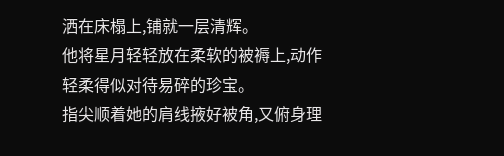洒在床榻上,铺就一层清辉。
他将星月轻轻放在柔软的被褥上,动作轻柔得似对待易碎的珍宝。
指尖顺着她的肩线掖好被角,又俯身理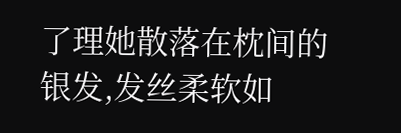了理她散落在枕间的银发,发丝柔软如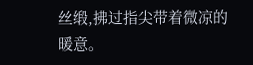丝缎,拂过指尖带着微凉的暖意。